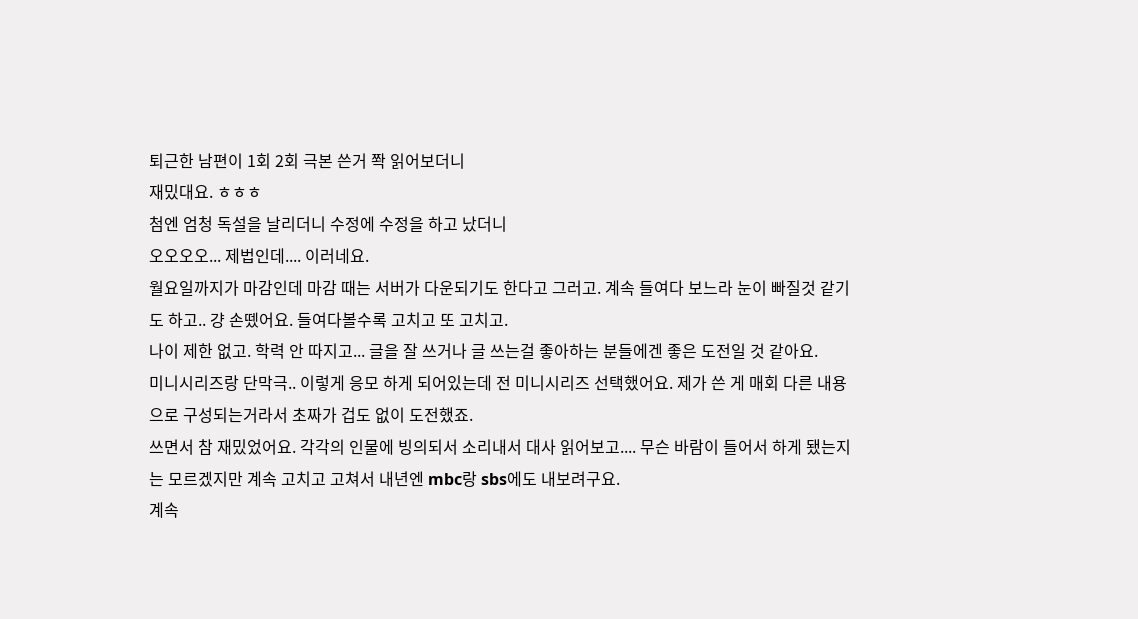퇴근한 남편이 1회 2회 극본 쓴거 쫙 읽어보더니
재밌대요. ㅎㅎㅎ
첨엔 엄청 독설을 날리더니 수정에 수정을 하고 났더니
오오오오... 제법인데.... 이러네요.
월요일까지가 마감인데 마감 때는 서버가 다운되기도 한다고 그러고. 계속 들여다 보느라 눈이 빠질것 같기도 하고.. 걍 손뗐어요. 들여다볼수록 고치고 또 고치고.
나이 제한 없고. 학력 안 따지고... 글을 잘 쓰거나 글 쓰는걸 좋아하는 분들에겐 좋은 도전일 것 같아요.
미니시리즈랑 단막극.. 이렇게 응모 하게 되어있는데 전 미니시리즈 선택했어요. 제가 쓴 게 매회 다른 내용으로 구성되는거라서 초짜가 겁도 없이 도전했죠.
쓰면서 참 재밌었어요. 각각의 인물에 빙의되서 소리내서 대사 읽어보고.... 무슨 바람이 들어서 하게 됐는지는 모르겠지만 계속 고치고 고쳐서 내년엔 mbc랑 sbs에도 내보려구요.
계속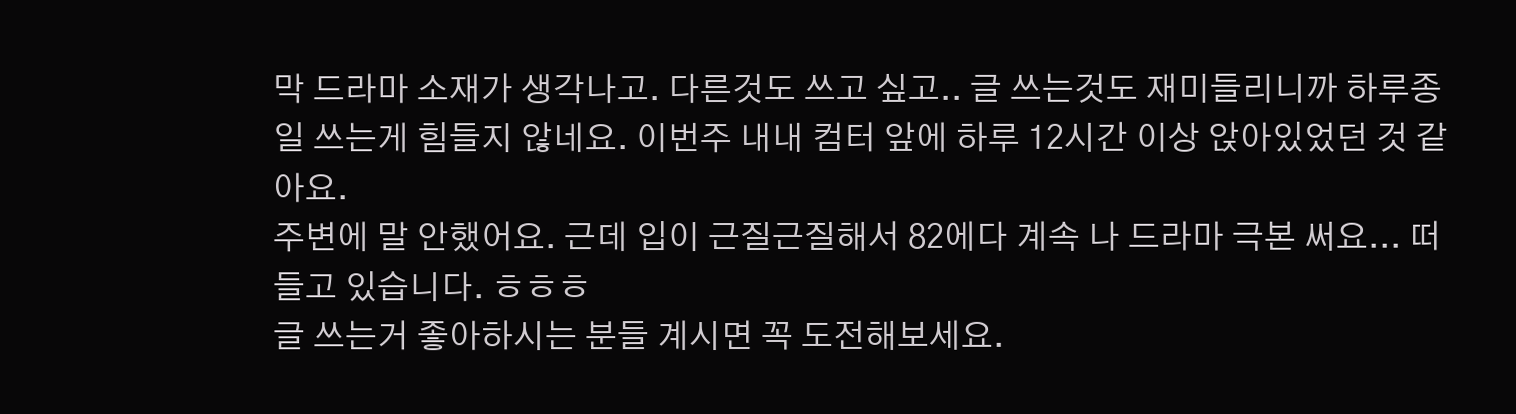막 드라마 소재가 생각나고. 다른것도 쓰고 싶고.. 글 쓰는것도 재미들리니까 하루종일 쓰는게 힘들지 않네요. 이번주 내내 컴터 앞에 하루 12시간 이상 앉아있었던 것 같아요.
주변에 말 안했어요. 근데 입이 근질근질해서 82에다 계속 나 드라마 극본 써요... 떠들고 있습니다. ㅎㅎㅎ
글 쓰는거 좋아하시는 분들 계시면 꼭 도전해보세요.